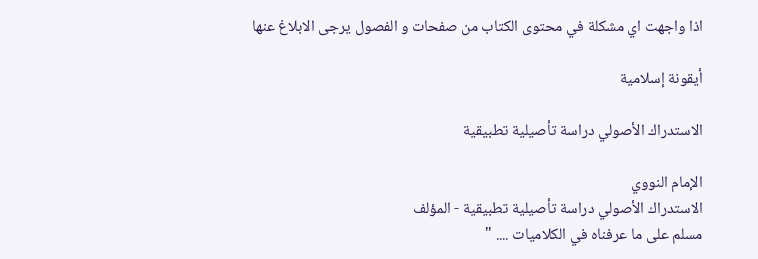اذا واجهت اي مشكلة في محتوى الكتاب من صفحات و الفصول يرجى الابلاغ عنها

أيقونة إسلامية

الاستدراك الأصولي دراسة تأصيلية تطبيقية

الإمام النووي
الاستدراك الأصولي دراسة تأصيلية تطبيقية - المؤلف
مسلم على ما عرفناه في الكلاميات .... "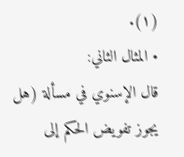(١).
• المثال الثاني:
قال الإسنوي في مسألة (هل يجوز تفويض الحكم إلى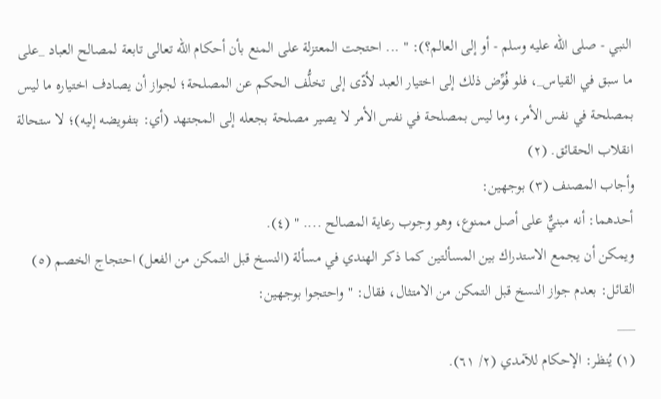النبي - صلى الله عليه وسلم - أو إلى العالم؟): " ... احتجت المعتزلة على المنع بأن أحكام الله تعالى تابعة لمصالح العباد _على ما سبق في القياس_، فلو فُوِّض ذلك إلى اختيار العبد لأدّى إلى تخلُّف الحكم عن المصلحة؛ لجواز أن يصادف اختياره ما ليس بمصلحة في نفس الأمر، وما ليس بمصلحة في نفس الأمر لا يصير مصلحة بجعله إلى المجتهد (أي: بتفويضه إليه)؛ لا ستحالة انقلاب الحقائق. (٢)
وأجاب المصنف (٣) بوجهين:
أحدهما: أنه مبنيٌّ على أصل ممنوع، وهو وجوب رعاية المصالح .... " (٤).
ويمكن أن يجمع الاستدراك بين المسألتين كما ذكر الهندي في مسألة (النسخ قبل التمكن من الفعل) احتجاج الخصم (٥) القائل: بعدم جواز النسخ قبل التمكن من الامتثال، فقال: "واحتجوا بوجهين:
___
(١) يُنظر: الإحكام للآمدي (٢/ ٦١).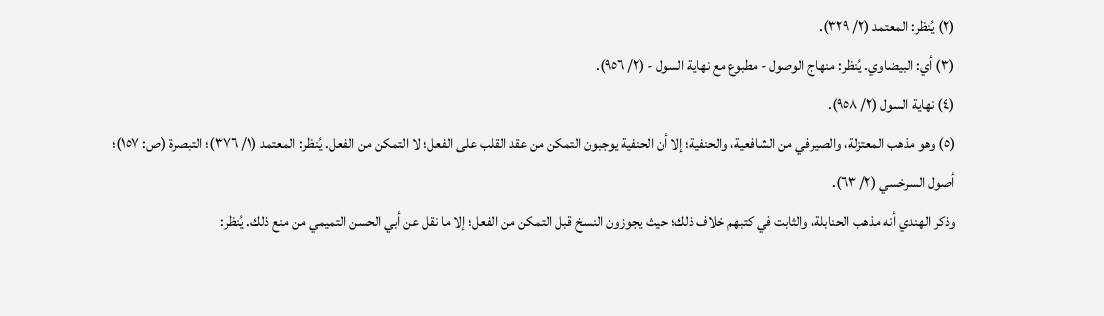(٢) يُنظر: المعتمد (٢/ ٣٢٩).
(٣) أي: البيضاوي. يُنظر: منهاج الوصول - مطبوع مع نهاية السول - (٢/ ٩٥٦).
(٤) نهاية السول (٢/ ٩٥٨).
(٥) وهو مذهب المعتزلة، والصيرفي من الشافعية، والحنفية؛ إلا أن الحنفية يوجبون التمكن من عقد القلب على الفعل؛ لا التمكن من الفعل. يُنظر: المعتمد (١/ ٣٧٦)؛ التبصرة (ص: ١٥٧)؛ أصول السرخسي (٢/ ٦٣).
وذكر الهندي أنه مذهب الحنابلة، والثابت في كتبهم خلاف ذلك؛ حيث يجوزون النسخ قبل التمكن من الفعل؛ إلا ما نقل عن أبي الحسن التميمي من منع ذلك. يُنظر: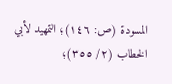المسودة (ص: ١٤٦)؛ التمهيد لأبي الخطاب (٢/ ٣٥٥)؛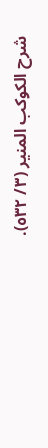شرح الكوكب المنير (٣/ ٥٣٢).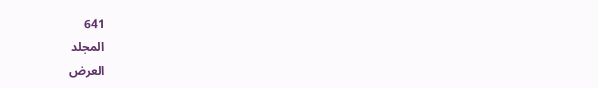641
المجلد
العرض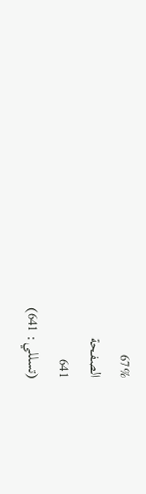67%
الصفحة
641
(تسللي: 641)